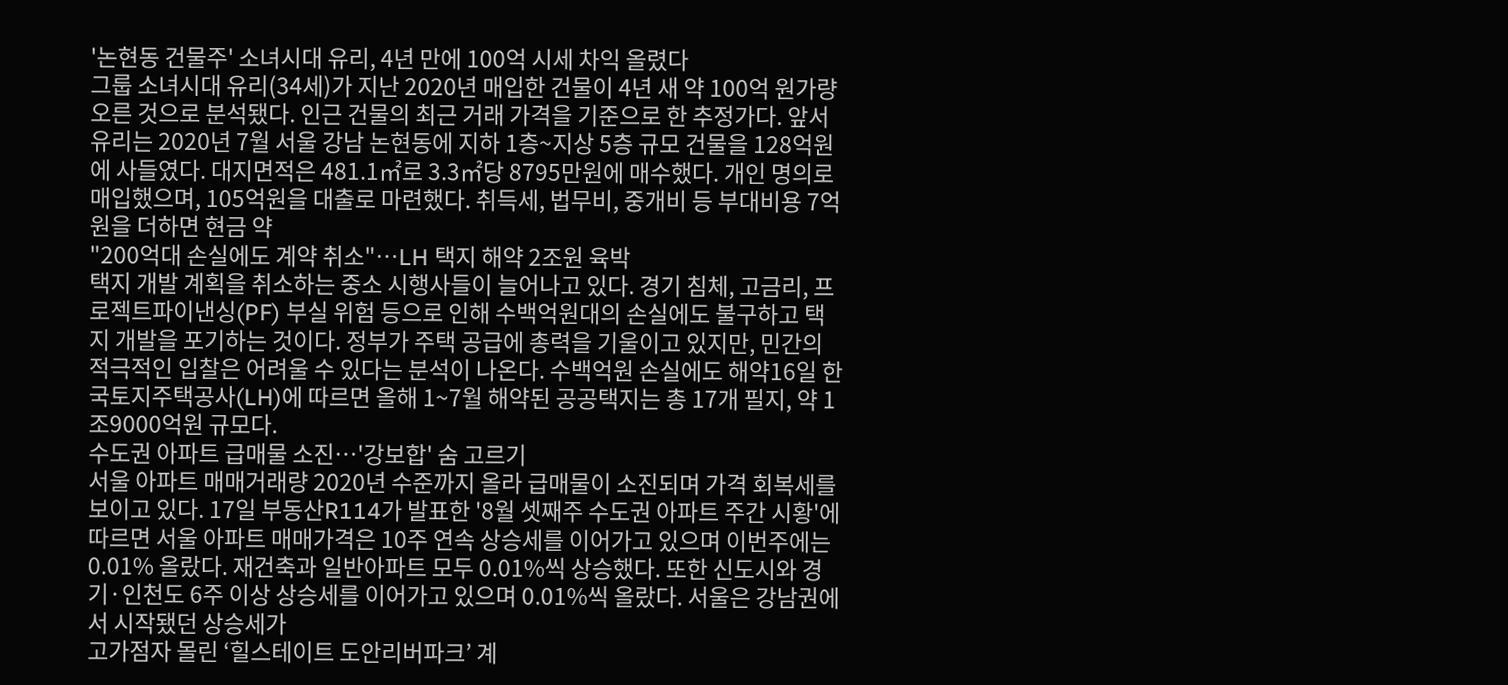'논현동 건물주' 소녀시대 유리, 4년 만에 100억 시세 차익 올렸다
그룹 소녀시대 유리(34세)가 지난 2020년 매입한 건물이 4년 새 약 100억 원가량 오른 것으로 분석됐다. 인근 건물의 최근 거래 가격을 기준으로 한 추정가다. 앞서 유리는 2020년 7월 서울 강남 논현동에 지하 1층~지상 5층 규모 건물을 128억원에 사들였다. 대지면적은 481.1㎡로 3.3㎡당 8795만원에 매수했다. 개인 명의로 매입했으며, 105억원을 대출로 마련했다. 취득세, 법무비, 중개비 등 부대비용 7억 원을 더하면 현금 약
"200억대 손실에도 계약 취소"…LH 택지 해약 2조원 육박
택지 개발 계획을 취소하는 중소 시행사들이 늘어나고 있다. 경기 침체, 고금리, 프로젝트파이낸싱(PF) 부실 위험 등으로 인해 수백억원대의 손실에도 불구하고 택지 개발을 포기하는 것이다. 정부가 주택 공급에 총력을 기울이고 있지만, 민간의 적극적인 입찰은 어려울 수 있다는 분석이 나온다. 수백억원 손실에도 해약16일 한국토지주택공사(LH)에 따르면 올해 1~7월 해약된 공공택지는 총 17개 필지, 약 1조9000억원 규모다.
수도권 아파트 급매물 소진…'강보합' 숨 고르기
서울 아파트 매매거래량 2020년 수준까지 올라 급매물이 소진되며 가격 회복세를 보이고 있다. 17일 부동산R114가 발표한 '8월 셋째주 수도권 아파트 주간 시황'에 따르면 서울 아파트 매매가격은 10주 연속 상승세를 이어가고 있으며 이번주에는 0.01% 올랐다. 재건축과 일반아파트 모두 0.01%씩 상승했다. 또한 신도시와 경기·인천도 6주 이상 상승세를 이어가고 있으며 0.01%씩 올랐다. 서울은 강남권에서 시작됐던 상승세가
고가점자 몰린 ‘힐스테이트 도안리버파크’ 계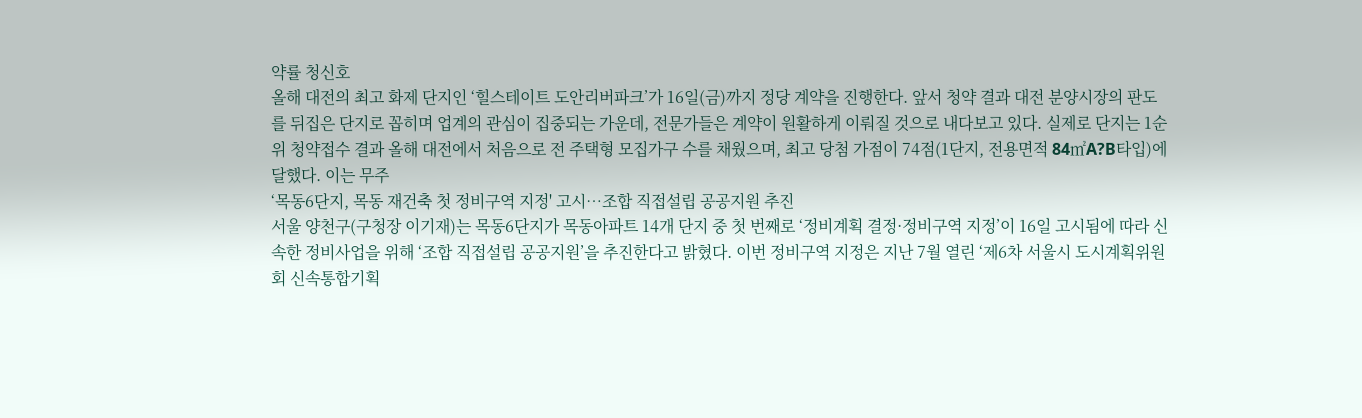약률 청신호
올해 대전의 최고 화제 단지인 ‘힐스테이트 도안리버파크’가 16일(금)까지 정당 계약을 진행한다. 앞서 청약 결과 대전 분양시장의 판도를 뒤집은 단지로 꼽히며 업계의 관심이 집중되는 가운데, 전문가들은 계약이 원활하게 이뤄질 것으로 내다보고 있다. 실제로 단지는 1순위 청약접수 결과 올해 대전에서 처음으로 전 주택형 모집가구 수를 채웠으며, 최고 당첨 가점이 74점(1단지, 전용면적 84㎡A?B타입)에 달했다. 이는 무주
‘목동6단지, 목동 재건축 첫 정비구역 지정' 고시…조합 직접설립 공공지원 추진
서울 양천구(구청장 이기재)는 목동6단지가 목동아파트 14개 단지 중 첫 번째로 ‘정비계획 결정·정비구역 지정’이 16일 고시됨에 따라 신속한 정비사업을 위해 ‘조합 직접설립 공공지원’을 추진한다고 밝혔다. 이번 정비구역 지정은 지난 7월 열린 ‘제6차 서울시 도시계획위원회 신속통합기획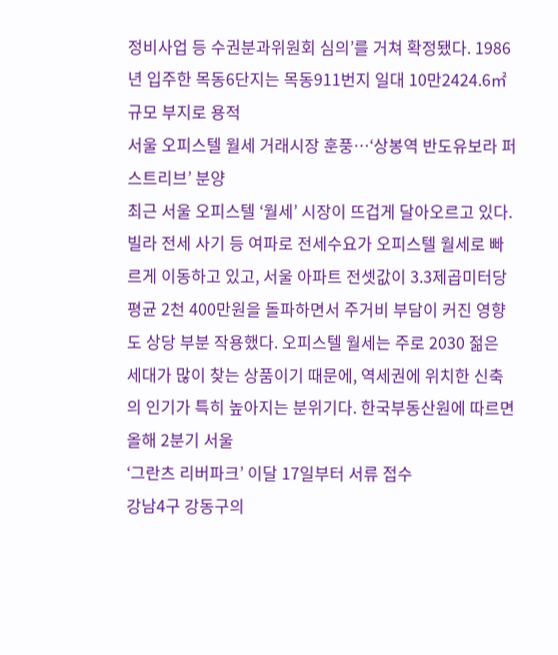정비사업 등 수권분과위원회 심의’를 거쳐 확정됐다. 1986년 입주한 목동6단지는 목동911번지 일대 10만2424.6㎡ 규모 부지로 용적
서울 오피스텔 월세 거래시장 훈풍…‘상봉역 반도유보라 퍼스트리브’ 분양
최근 서울 오피스텔 ‘월세’ 시장이 뜨겁게 달아오르고 있다. 빌라 전세 사기 등 여파로 전세수요가 오피스텔 월세로 빠르게 이동하고 있고, 서울 아파트 전셋값이 3.3제곱미터당 평균 2천 400만원을 돌파하면서 주거비 부담이 커진 영향도 상당 부분 작용했다. 오피스텔 월세는 주로 2030 젊은 세대가 많이 찾는 상품이기 때문에, 역세권에 위치한 신축의 인기가 특히 높아지는 분위기다. 한국부동산원에 따르면 올해 2분기 서울
‘그란츠 리버파크’ 이달 17일부터 서류 접수
강남4구 강동구의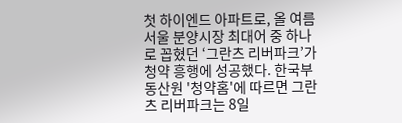첫 하이엔드 아파트로, 올 여름 서울 분양시장 최대어 중 하나로 꼽혔던 ‘그란츠 리버파크’가 청약 흥행에 성공했다. 한국부동산원 '청약홈'에 따르면 그란츠 리버파크는 8일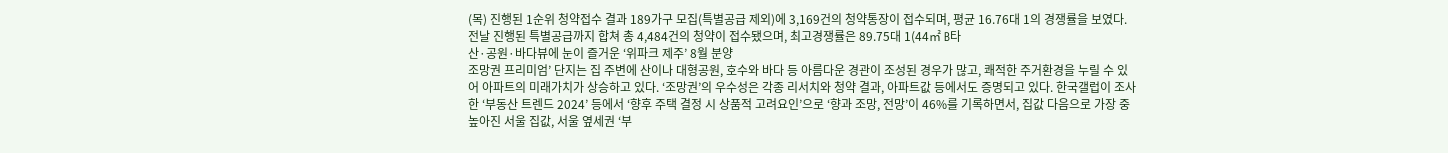(목) 진행된 1순위 청약접수 결과 189가구 모집(특별공급 제외)에 3,169건의 청약통장이 접수되며, 평균 16.76대 1의 경쟁률을 보였다. 전날 진행된 특별공급까지 합쳐 총 4,484건의 청약이 접수됐으며, 최고경쟁률은 89.75대 1(44㎡ B타
산·공원·바다뷰에 눈이 즐거운 ‘위파크 제주’ 8월 분양
조망권 프리미엄’ 단지는 집 주변에 산이나 대형공원, 호수와 바다 등 아름다운 경관이 조성된 경우가 많고, 쾌적한 주거환경을 누릴 수 있어 아파트의 미래가치가 상승하고 있다. ‘조망권’의 우수성은 각종 리서치와 청약 결과, 아파트값 등에서도 증명되고 있다. 한국갤럽이 조사한 ‘부동산 트렌드 2024’ 등에서 ‘향후 주택 결정 시 상품적 고려요인’으로 ‘향과 조망, 전망’이 46%를 기록하면서, 집값 다음으로 가장 중
높아진 서울 집값, 서울 옆세권 ‘부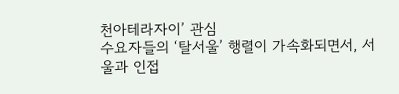천아테라자이’ 관심
수요자들의 ‘탈서울’ 행렬이 가속화되면서, 서울과 인접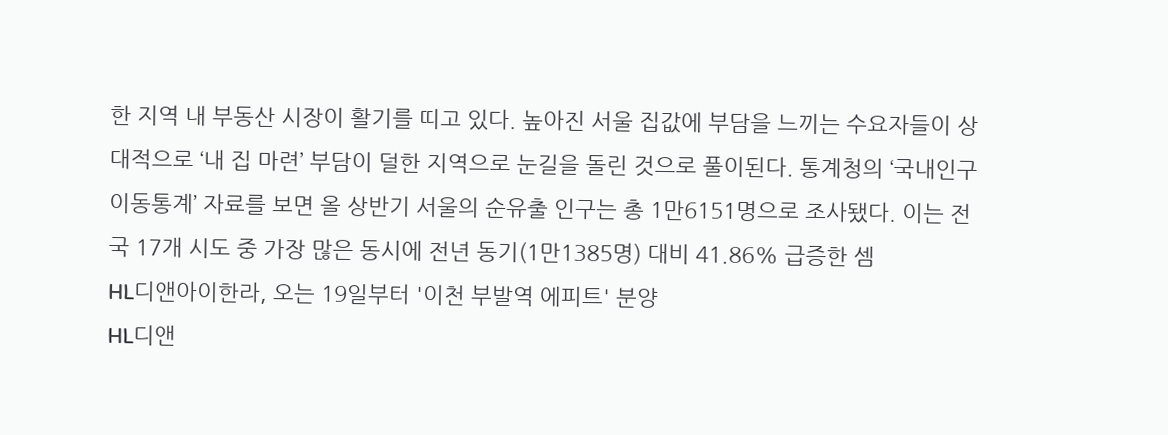한 지역 내 부동산 시장이 활기를 띠고 있다. 높아진 서울 집값에 부담을 느끼는 수요자들이 상대적으로 ‘내 집 마련’ 부담이 덜한 지역으로 눈길을 돌린 것으로 풀이된다. 통계청의 ‘국내인구 이동통계’ 자료를 보면 올 상반기 서울의 순유출 인구는 총 1만6151명으로 조사됐다. 이는 전국 17개 시도 중 가장 많은 동시에 전년 동기(1만1385명) 대비 41.86% 급증한 셈
HL디앤아이한라, 오는 19일부터 '이천 부발역 에피트' 분양
HL디앤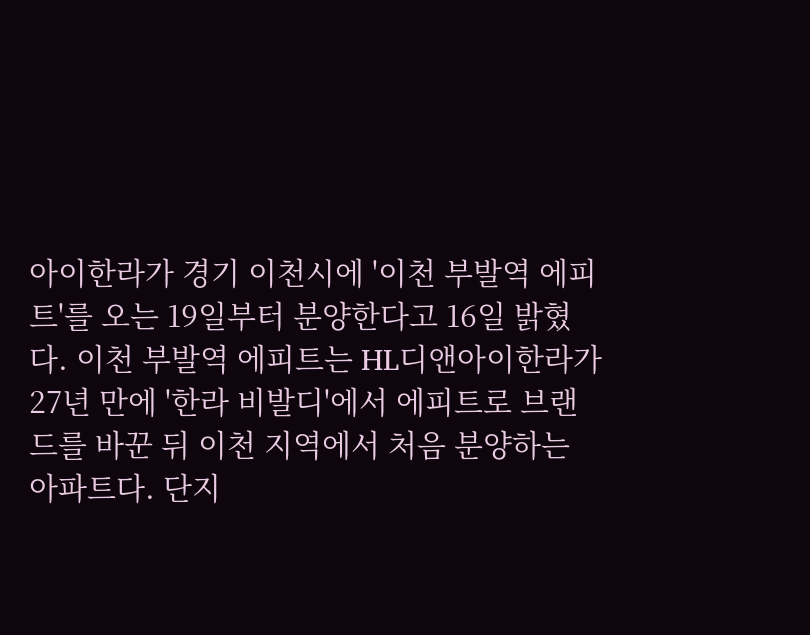아이한라가 경기 이천시에 '이천 부발역 에피트'를 오는 19일부터 분양한다고 16일 밝혔다. 이천 부발역 에피트는 HL디앤아이한라가 27년 만에 '한라 비발디'에서 에피트로 브랜드를 바꾼 뒤 이천 지역에서 처음 분양하는 아파트다. 단지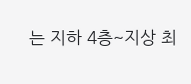는 지하 4층~지상 최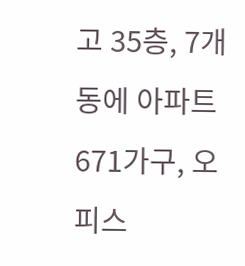고 35층, 7개 동에 아파트 671가구, 오피스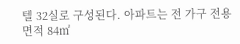텔 32실로 구성된다. 아파트는 전 가구 전용면적 84㎡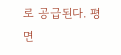로 공급된다. 평면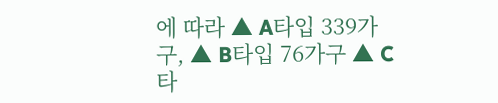에 따라 ▲ A타입 339가구, ▲ B타입 76가구 ▲ C타